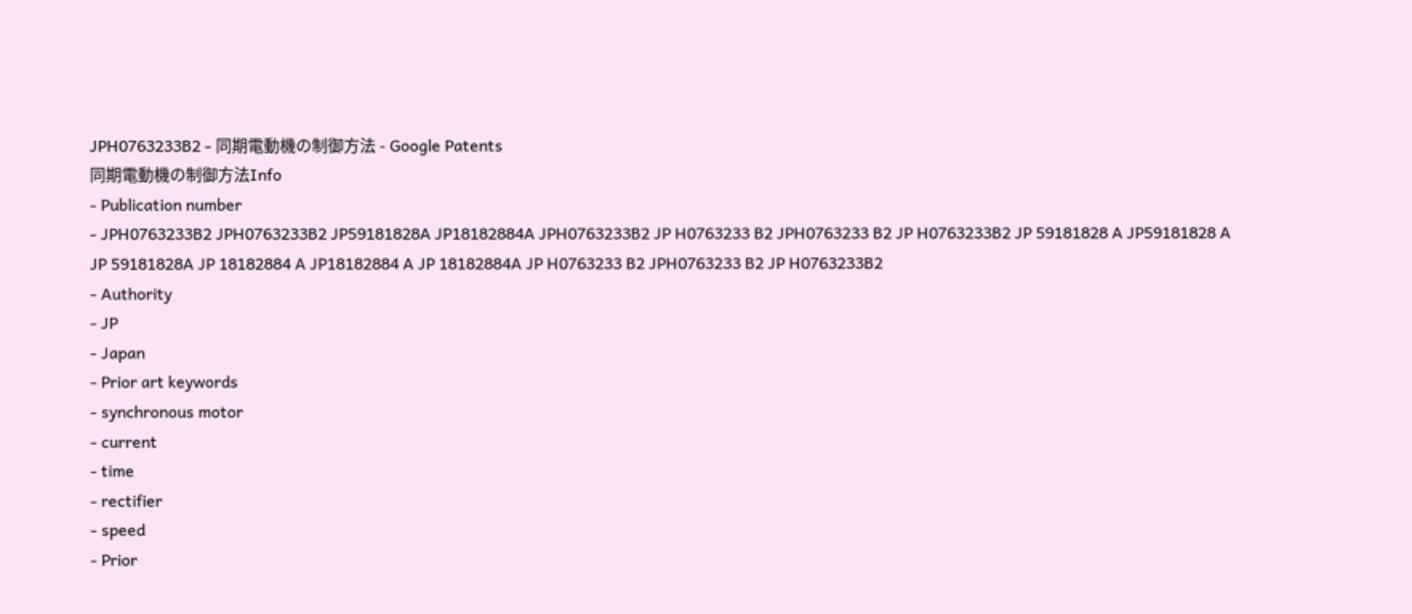JPH0763233B2 - 同期電動機の制御方法 - Google Patents
同期電動機の制御方法Info
- Publication number
- JPH0763233B2 JPH0763233B2 JP59181828A JP18182884A JPH0763233B2 JP H0763233 B2 JPH0763233 B2 JP H0763233B2 JP 59181828 A JP59181828 A JP 59181828A JP 18182884 A JP18182884 A JP 18182884A JP H0763233 B2 JPH0763233 B2 JP H0763233B2
- Authority
- JP
- Japan
- Prior art keywords
- synchronous motor
- current
- time
- rectifier
- speed
- Prior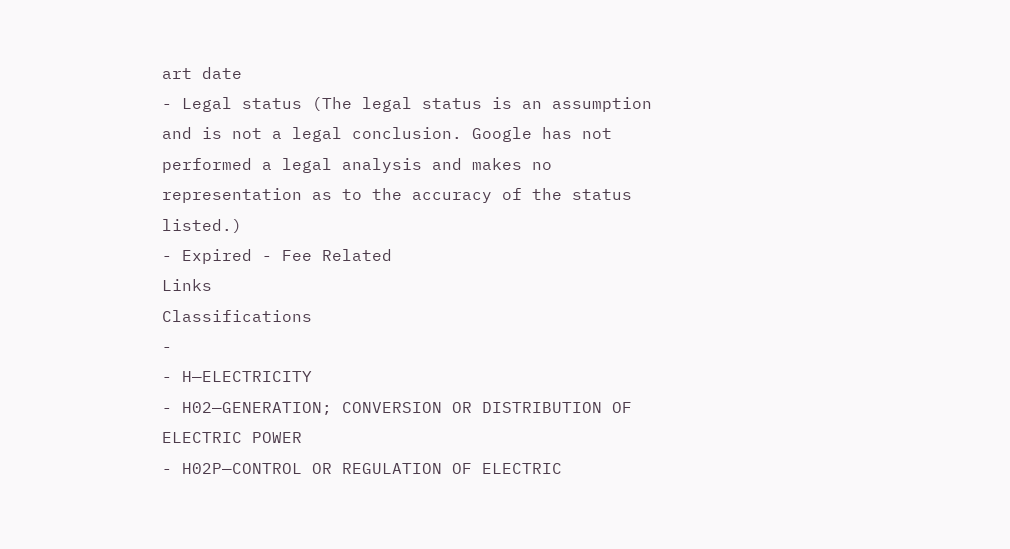art date
- Legal status (The legal status is an assumption and is not a legal conclusion. Google has not performed a legal analysis and makes no representation as to the accuracy of the status listed.)
- Expired - Fee Related
Links
Classifications
-
- H—ELECTRICITY
- H02—GENERATION; CONVERSION OR DISTRIBUTION OF ELECTRIC POWER
- H02P—CONTROL OR REGULATION OF ELECTRIC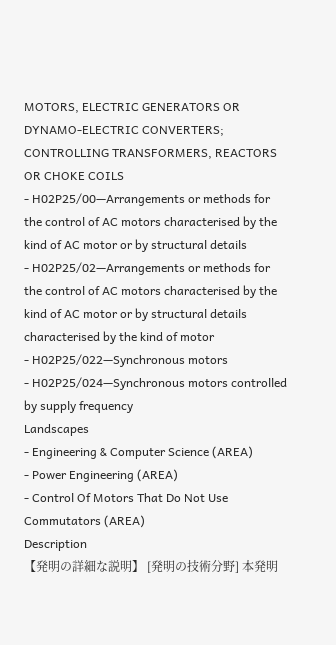MOTORS, ELECTRIC GENERATORS OR DYNAMO-ELECTRIC CONVERTERS; CONTROLLING TRANSFORMERS, REACTORS OR CHOKE COILS
- H02P25/00—Arrangements or methods for the control of AC motors characterised by the kind of AC motor or by structural details
- H02P25/02—Arrangements or methods for the control of AC motors characterised by the kind of AC motor or by structural details characterised by the kind of motor
- H02P25/022—Synchronous motors
- H02P25/024—Synchronous motors controlled by supply frequency
Landscapes
- Engineering & Computer Science (AREA)
- Power Engineering (AREA)
- Control Of Motors That Do Not Use Commutators (AREA)
Description
【発明の詳細な説明】 [発明の技術分野] 本発明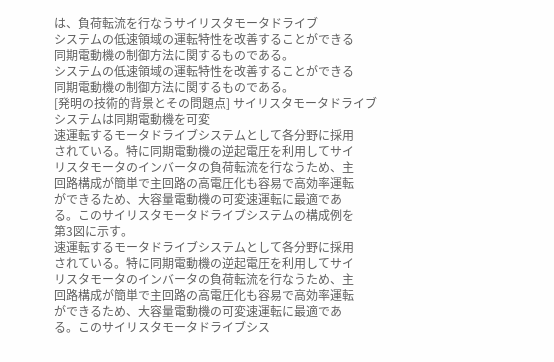は、負荷転流を行なうサイリスタモータドライブ
システムの低速領域の運転特性を改善することができる
同期電動機の制御方法に関するものである。
システムの低速領域の運転特性を改善することができる
同期電動機の制御方法に関するものである。
[発明の技術的背景とその問題点] サイリスタモータドライブシステムは同期電動機を可変
速運転するモータドライブシステムとして各分野に採用
されている。特に同期電動機の逆起電圧を利用してサイ
リスタモータのインバータの負荷転流を行なうため、主
回路構成が簡単で主回路の高電圧化も容易で高効率運転
ができるため、大容量電動機の可変速運転に最適であ
る。このサイリスタモータドライブシステムの構成例を
第3図に示す。
速運転するモータドライブシステムとして各分野に採用
されている。特に同期電動機の逆起電圧を利用してサイ
リスタモータのインバータの負荷転流を行なうため、主
回路構成が簡単で主回路の高電圧化も容易で高効率運転
ができるため、大容量電動機の可変速運転に最適であ
る。このサイリスタモータドライブシス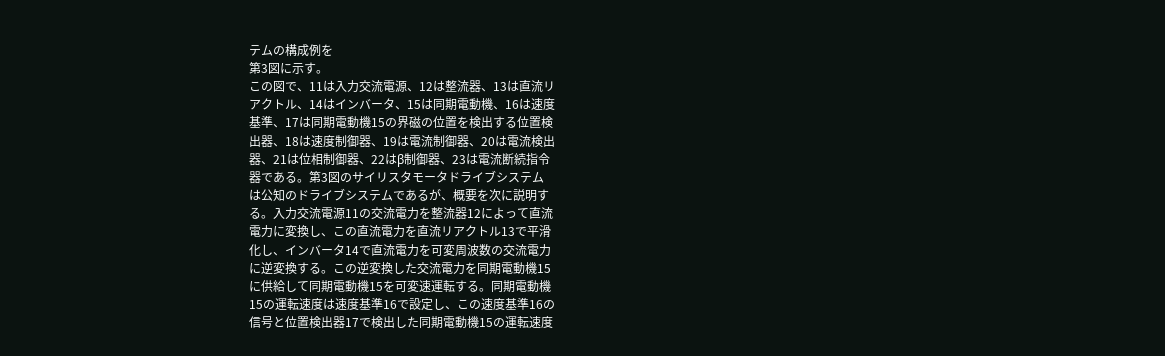テムの構成例を
第3図に示す。
この図で、11は入力交流電源、12は整流器、13は直流リ
アクトル、14はインバータ、15は同期電動機、16は速度
基準、17は同期電動機15の界磁の位置を検出する位置検
出器、18は速度制御器、19は電流制御器、20は電流検出
器、21は位相制御器、22はβ制御器、23は電流断続指令
器である。第3図のサイリスタモータドライブシステム
は公知のドライブシステムであるが、概要を次に説明す
る。入力交流電源11の交流電力を整流器12によって直流
電力に変換し、この直流電力を直流リアクトル13で平滑
化し、インバータ14で直流電力を可変周波数の交流電力
に逆変換する。この逆変換した交流電力を同期電動機15
に供給して同期電動機15を可変速運転する。同期電動機
15の運転速度は速度基準16で設定し、この速度基準16の
信号と位置検出器17で検出した同期電動機15の運転速度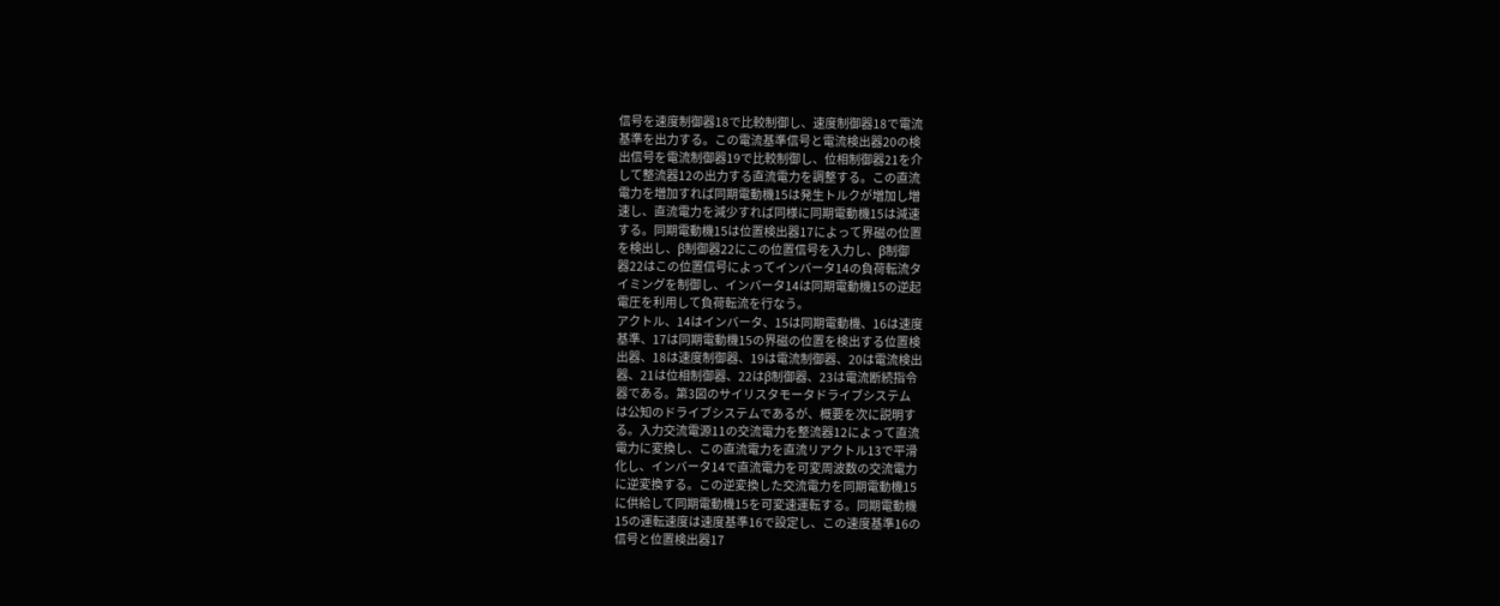信号を速度制御器18で比較制御し、速度制御器18で電流
基準を出力する。この電流基準信号と電流検出器20の検
出信号を電流制御器19で比較制御し、位相制御器21を介
して整流器12の出力する直流電力を調整する。この直流
電力を増加すれば同期電動機15は発生トルクが増加し増
速し、直流電力を減少すれば同様に同期電動機15は減速
する。同期電動機15は位置検出器17によって界磁の位置
を検出し、β制御器22にこの位置信号を入力し、β制御
器22はこの位置信号によってインバータ14の負荷転流タ
イミングを制御し、インバータ14は同期電動機15の逆起
電圧を利用して負荷転流を行なう。
アクトル、14はインバータ、15は同期電動機、16は速度
基準、17は同期電動機15の界磁の位置を検出する位置検
出器、18は速度制御器、19は電流制御器、20は電流検出
器、21は位相制御器、22はβ制御器、23は電流断続指令
器である。第3図のサイリスタモータドライブシステム
は公知のドライブシステムであるが、概要を次に説明す
る。入力交流電源11の交流電力を整流器12によって直流
電力に変換し、この直流電力を直流リアクトル13で平滑
化し、インバータ14で直流電力を可変周波数の交流電力
に逆変換する。この逆変換した交流電力を同期電動機15
に供給して同期電動機15を可変速運転する。同期電動機
15の運転速度は速度基準16で設定し、この速度基準16の
信号と位置検出器17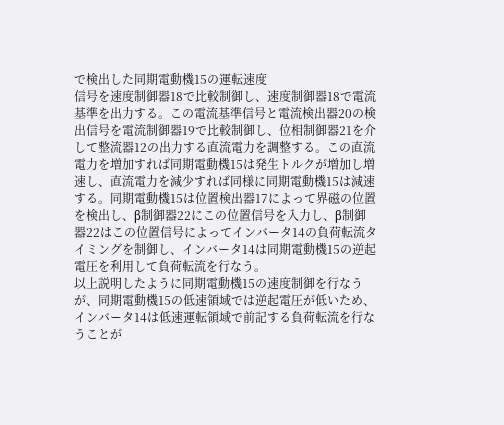で検出した同期電動機15の運転速度
信号を速度制御器18で比較制御し、速度制御器18で電流
基準を出力する。この電流基準信号と電流検出器20の検
出信号を電流制御器19で比較制御し、位相制御器21を介
して整流器12の出力する直流電力を調整する。この直流
電力を増加すれば同期電動機15は発生トルクが増加し増
速し、直流電力を減少すれば同様に同期電動機15は減速
する。同期電動機15は位置検出器17によって界磁の位置
を検出し、β制御器22にこの位置信号を入力し、β制御
器22はこの位置信号によってインバータ14の負荷転流タ
イミングを制御し、インバータ14は同期電動機15の逆起
電圧を利用して負荷転流を行なう。
以上説明したように同期電動機15の速度制御を行なう
が、同期電動機15の低速領域では逆起電圧が低いため、
インバータ14は低速運転領域で前記する負荷転流を行な
うことが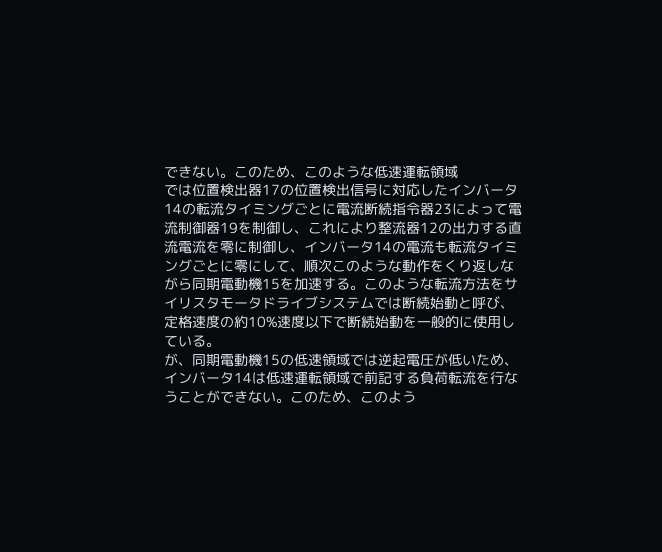できない。このため、このような低速運転領域
では位置検出器17の位置検出信号に対応したインバータ
14の転流タイミングごとに電流断続指令器23によって電
流制御器19を制御し、これにより整流器12の出力する直
流電流を零に制御し、インバータ14の電流も転流タイミ
ングごとに零にして、順次このような動作をくり返しな
がら同期電動機15を加速する。このような転流方法をサ
イリスタモータドライブシステムでは断続始動と呼び、
定格速度の約10%速度以下で断続始動を一般的に使用し
ている。
が、同期電動機15の低速領域では逆起電圧が低いため、
インバータ14は低速運転領域で前記する負荷転流を行な
うことができない。このため、このよう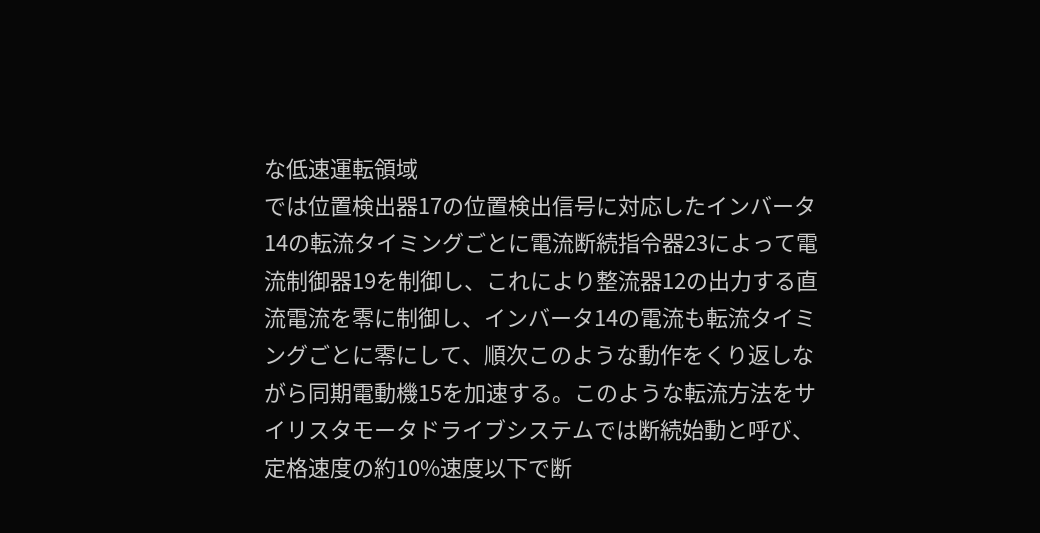な低速運転領域
では位置検出器17の位置検出信号に対応したインバータ
14の転流タイミングごとに電流断続指令器23によって電
流制御器19を制御し、これにより整流器12の出力する直
流電流を零に制御し、インバータ14の電流も転流タイミ
ングごとに零にして、順次このような動作をくり返しな
がら同期電動機15を加速する。このような転流方法をサ
イリスタモータドライブシステムでは断続始動と呼び、
定格速度の約10%速度以下で断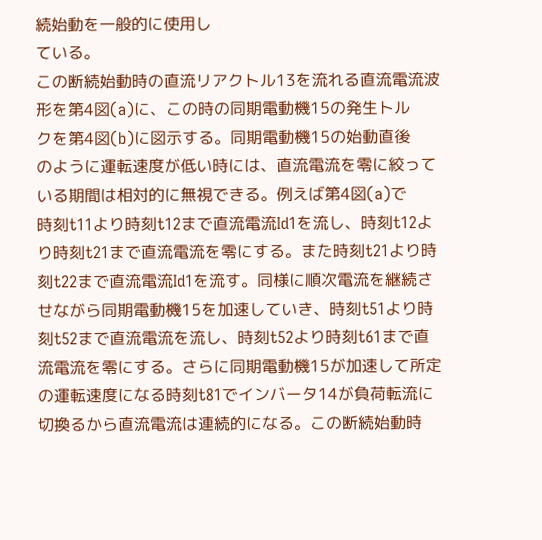続始動を一般的に使用し
ている。
この断続始動時の直流リアクトル13を流れる直流電流波
形を第4図(a)に、この時の同期電動機15の発生トル
クを第4図(b)に図示する。同期電動機15の始動直後
のように運転速度が低い時には、直流電流を零に絞って
いる期間は相対的に無視できる。例えば第4図(a)で
時刻t11より時刻t12まで直流電流Id1を流し、時刻t12よ
り時刻t21まで直流電流を零にする。また時刻t21より時
刻t22まで直流電流Id1を流す。同様に順次電流を継続さ
せながら同期電動機15を加速していき、時刻t51より時
刻t52まで直流電流を流し、時刻t52より時刻t61まで直
流電流を零にする。さらに同期電動機15が加速して所定
の運転速度になる時刻t81でインバータ14が負荷転流に
切換るから直流電流は連続的になる。この断続始動時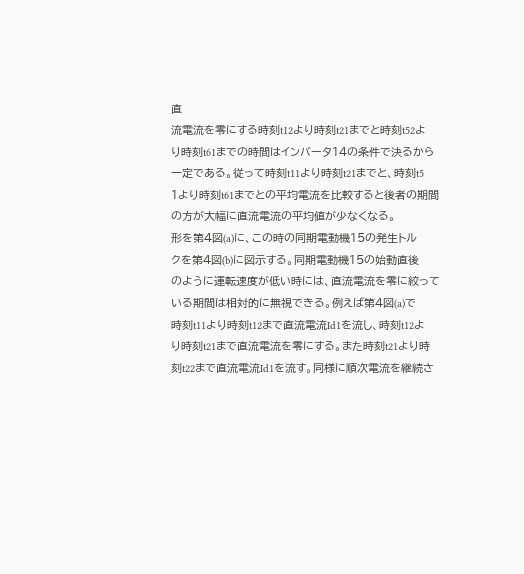直
流電流を零にする時刻t12より時刻t21までと時刻t52よ
り時刻t61までの時間はインバータ14の条件で決るから
一定である。従って時刻t11より時刻t21までと、時刻t5
1より時刻t61までとの平均電流を比較すると後者の期間
の方が大幅に直流電流の平均値が少なくなる。
形を第4図(a)に、この時の同期電動機15の発生トル
クを第4図(b)に図示する。同期電動機15の始動直後
のように運転速度が低い時には、直流電流を零に絞って
いる期間は相対的に無視できる。例えば第4図(a)で
時刻t11より時刻t12まで直流電流Id1を流し、時刻t12よ
り時刻t21まで直流電流を零にする。また時刻t21より時
刻t22まで直流電流Id1を流す。同様に順次電流を継続さ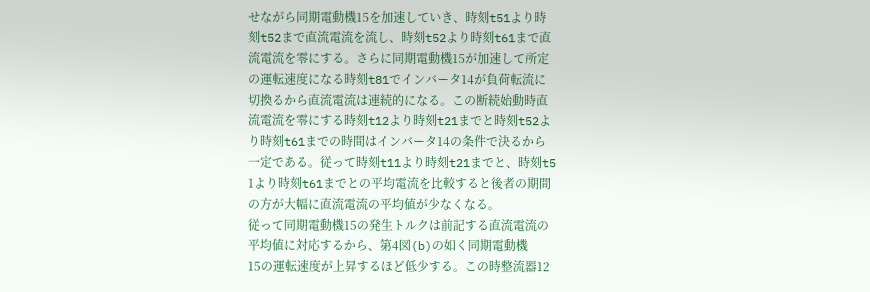せながら同期電動機15を加速していき、時刻t51より時
刻t52まで直流電流を流し、時刻t52より時刻t61まで直
流電流を零にする。さらに同期電動機15が加速して所定
の運転速度になる時刻t81でインバータ14が負荷転流に
切換るから直流電流は連続的になる。この断続始動時直
流電流を零にする時刻t12より時刻t21までと時刻t52よ
り時刻t61までの時間はインバータ14の条件で決るから
一定である。従って時刻t11より時刻t21までと、時刻t5
1より時刻t61までとの平均電流を比較すると後者の期間
の方が大幅に直流電流の平均値が少なくなる。
従って同期電動機15の発生トルクは前記する直流電流の
平均値に対応するから、第4図(b)の如く同期電動機
15の運転速度が上昇するほど低少する。この時整流器12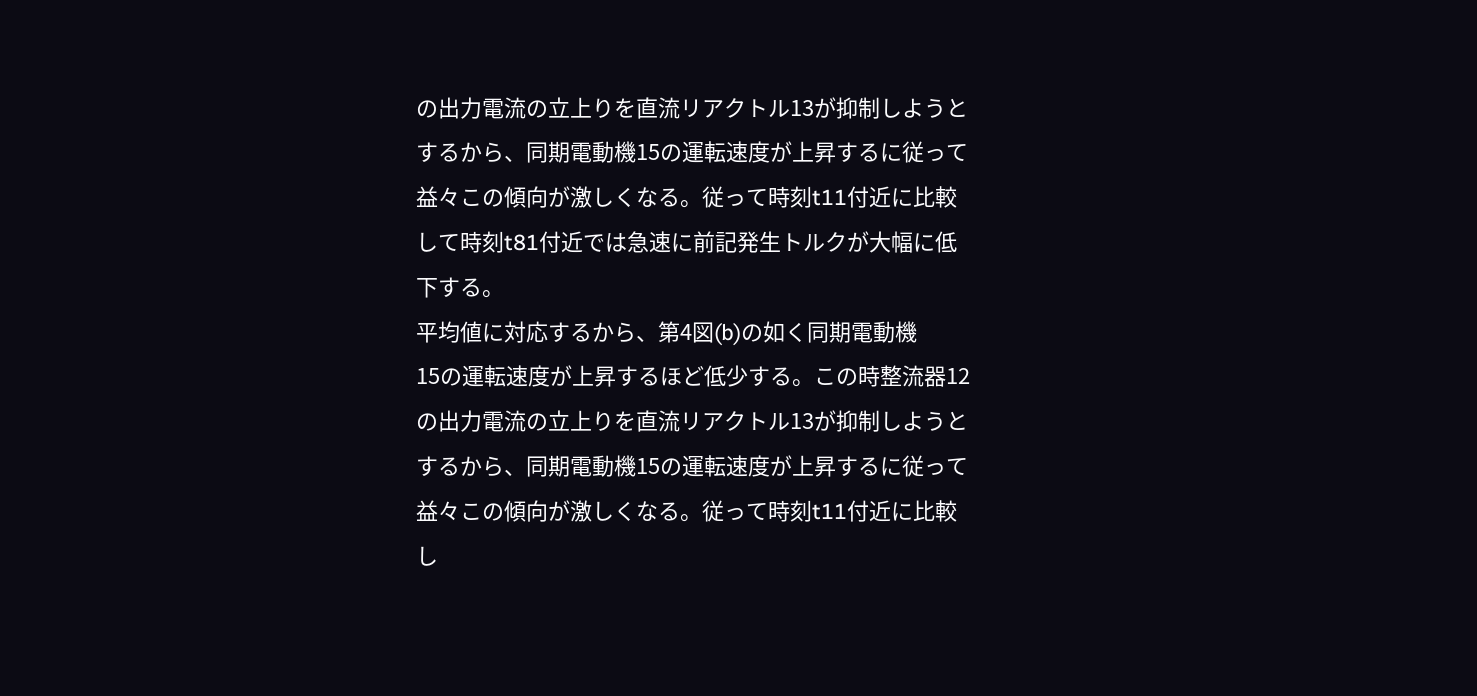の出力電流の立上りを直流リアクトル13が抑制しようと
するから、同期電動機15の運転速度が上昇するに従って
益々この傾向が激しくなる。従って時刻t11付近に比較
して時刻t81付近では急速に前記発生トルクが大幅に低
下する。
平均値に対応するから、第4図(b)の如く同期電動機
15の運転速度が上昇するほど低少する。この時整流器12
の出力電流の立上りを直流リアクトル13が抑制しようと
するから、同期電動機15の運転速度が上昇するに従って
益々この傾向が激しくなる。従って時刻t11付近に比較
し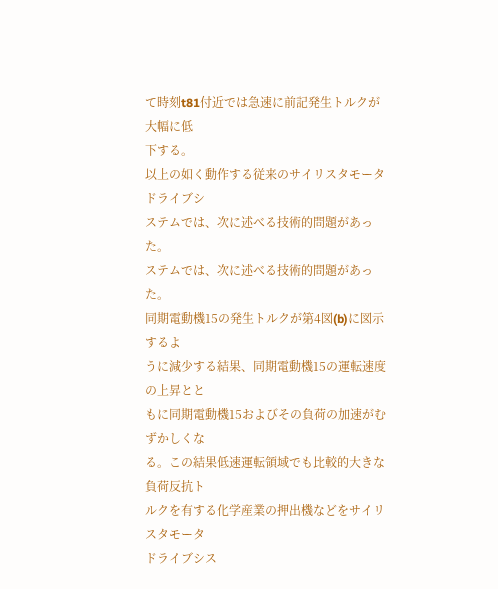て時刻t81付近では急速に前記発生トルクが大幅に低
下する。
以上の如く動作する従来のサイリスタモータドライブシ
ステムでは、次に述べる技術的問題があった。
ステムでは、次に述べる技術的問題があった。
同期電動機15の発生トルクが第4図(b)に図示するよ
うに減少する結果、同期電動機15の運転速度の上昇とと
もに同期電動機15およびその負荷の加速がむずかしくな
る。この結果低速運転領域でも比較的大きな負荷反抗ト
ルクを有する化学産業の押出機などをサイリスタモータ
ドライブシス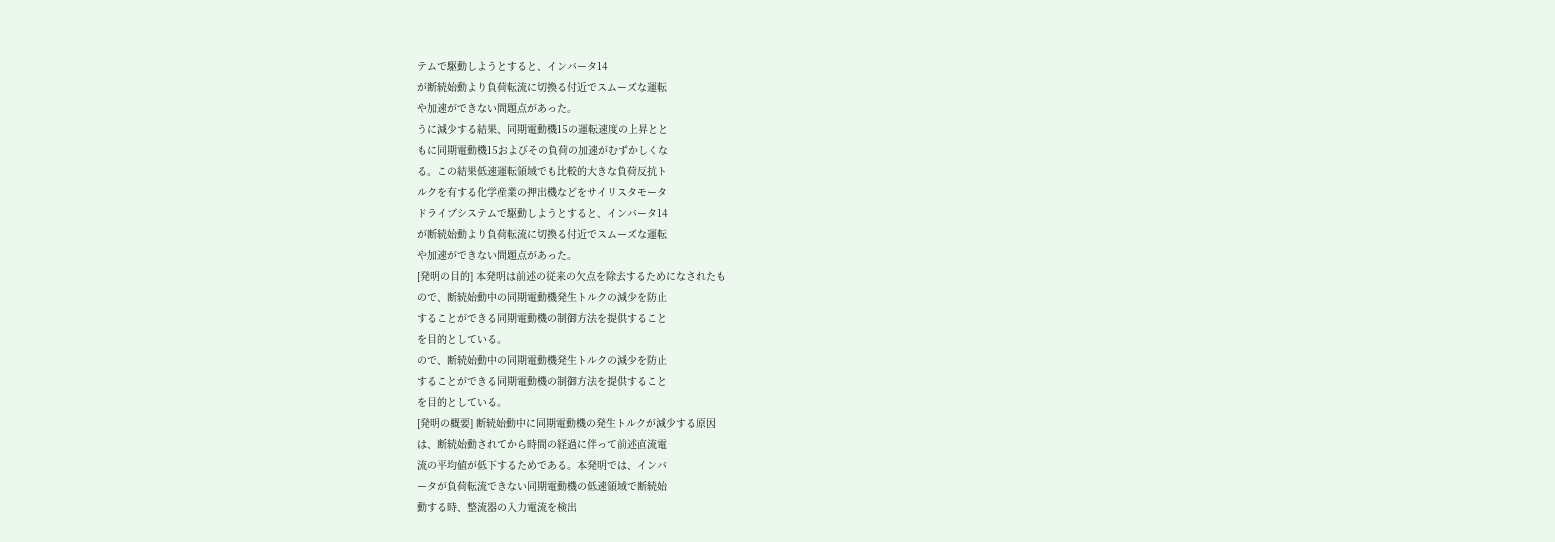テムで駆動しようとすると、インバータ14
が断続始動より負荷転流に切換る付近でスムーズな運転
や加速ができない問題点があった。
うに減少する結果、同期電動機15の運転速度の上昇とと
もに同期電動機15およびその負荷の加速がむずかしくな
る。この結果低速運転領域でも比較的大きな負荷反抗ト
ルクを有する化学産業の押出機などをサイリスタモータ
ドライブシステムで駆動しようとすると、インバータ14
が断続始動より負荷転流に切換る付近でスムーズな運転
や加速ができない問題点があった。
[発明の目的] 本発明は前述の従来の欠点を除去するためになされたも
ので、断続始動中の同期電動機発生トルクの減少を防止
することができる同期電動機の制御方法を提供すること
を目的としている。
ので、断続始動中の同期電動機発生トルクの減少を防止
することができる同期電動機の制御方法を提供すること
を目的としている。
[発明の概要] 断続始動中に同期電動機の発生トルクが減少する原因
は、断続始動されてから時間の経過に伴って前述直流電
流の平均値が低下するためである。本発明では、インバ
ータが負荷転流できない同期電動機の低速領域で断続始
動する時、整流器の入力電流を検出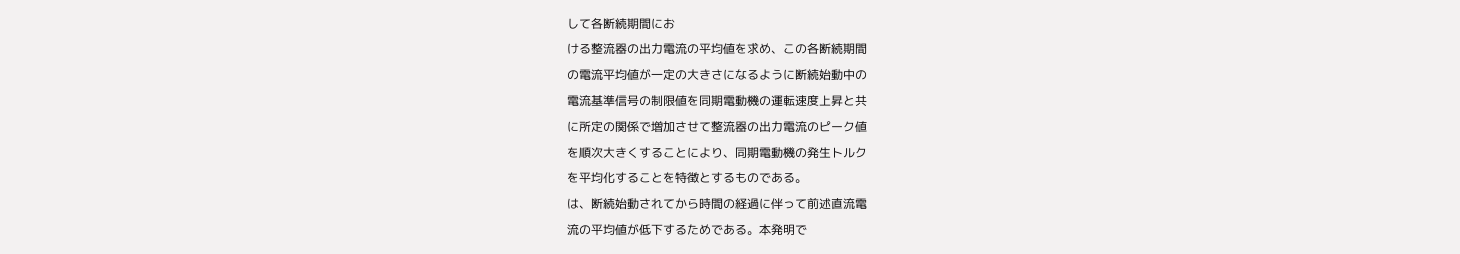して各断続期間にお
ける整流器の出力電流の平均値を求め、この各断続期間
の電流平均値が一定の大きさになるように断続始動中の
電流基準信号の制限値を同期電動機の運転速度上昇と共
に所定の関係で増加させて整流器の出力電流のピーク値
を順次大きくすることにより、同期電動機の発生トルク
を平均化することを特徴とするものである。
は、断続始動されてから時間の経過に伴って前述直流電
流の平均値が低下するためである。本発明で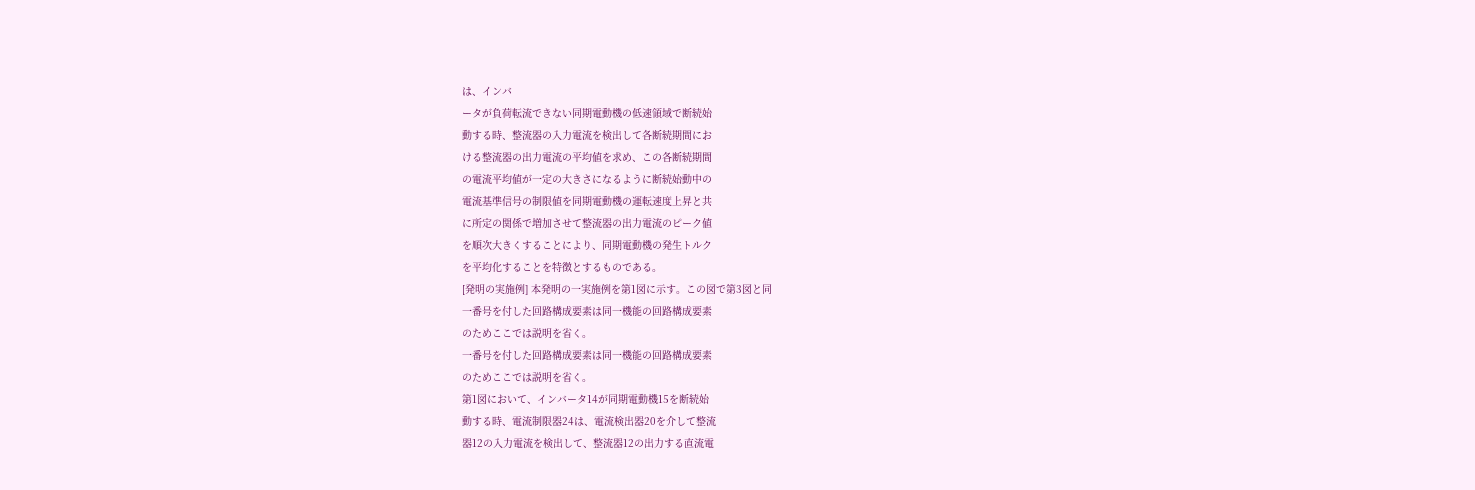は、インバ
ータが負荷転流できない同期電動機の低速領域で断続始
動する時、整流器の入力電流を検出して各断続期間にお
ける整流器の出力電流の平均値を求め、この各断続期間
の電流平均値が一定の大きさになるように断続始動中の
電流基準信号の制限値を同期電動機の運転速度上昇と共
に所定の関係で増加させて整流器の出力電流のピーク値
を順次大きくすることにより、同期電動機の発生トルク
を平均化することを特徴とするものである。
[発明の実施例] 本発明の一実施例を第1図に示す。この図で第3図と同
一番号を付した回路構成要素は同一機能の回路構成要素
のためここでは説明を省く。
一番号を付した回路構成要素は同一機能の回路構成要素
のためここでは説明を省く。
第1図において、インバータ14が同期電動機15を断続始
動する時、電流制限器24は、電流検出器20を介して整流
器12の入力電流を検出して、整流器12の出力する直流電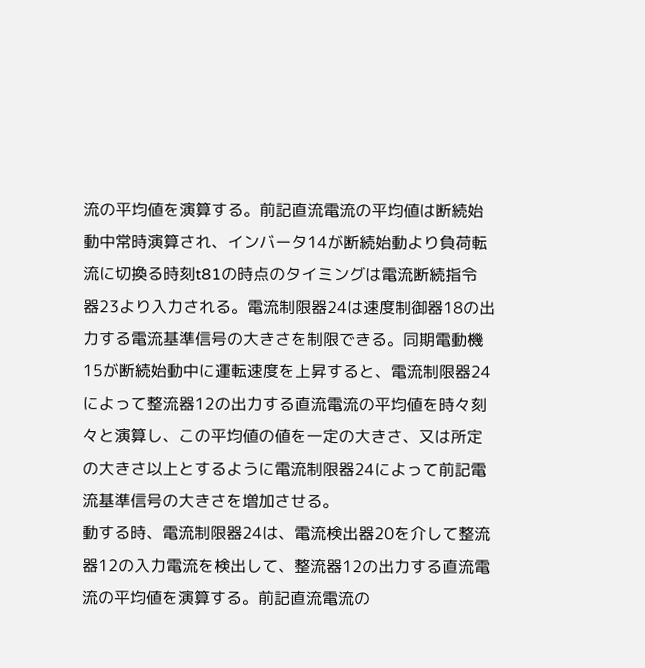流の平均値を演算する。前記直流電流の平均値は断続始
動中常時演算され、インバータ14が断続始動より負荷転
流に切換る時刻t81の時点のタイミングは電流断続指令
器23より入力される。電流制限器24は速度制御器18の出
力する電流基準信号の大きさを制限できる。同期電動機
15が断続始動中に運転速度を上昇すると、電流制限器24
によって整流器12の出力する直流電流の平均値を時々刻
々と演算し、この平均値の値を一定の大きさ、又は所定
の大きさ以上とするように電流制限器24によって前記電
流基準信号の大きさを増加させる。
動する時、電流制限器24は、電流検出器20を介して整流
器12の入力電流を検出して、整流器12の出力する直流電
流の平均値を演算する。前記直流電流の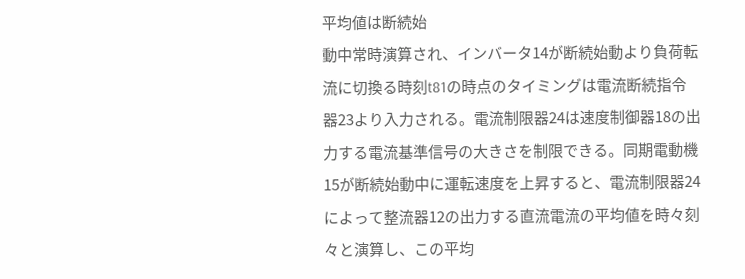平均値は断続始
動中常時演算され、インバータ14が断続始動より負荷転
流に切換る時刻t81の時点のタイミングは電流断続指令
器23より入力される。電流制限器24は速度制御器18の出
力する電流基準信号の大きさを制限できる。同期電動機
15が断続始動中に運転速度を上昇すると、電流制限器24
によって整流器12の出力する直流電流の平均値を時々刻
々と演算し、この平均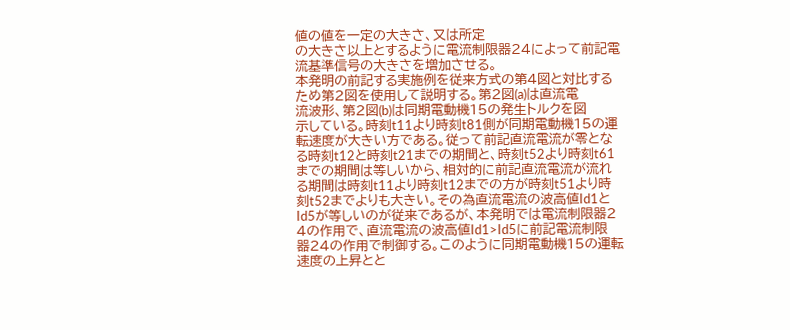値の値を一定の大きさ、又は所定
の大きさ以上とするように電流制限器24によって前記電
流基準信号の大きさを増加させる。
本発明の前記する実施例を従来方式の第4図と対比する
ため第2図を使用して説明する。第2図(a)は直流電
流波形、第2図(b)は同期電動機15の発生トルクを図
示している。時刻t11より時刻t81側が同期電動機15の運
転速度が大きい方である。従って前記直流電流が零とな
る時刻t12と時刻t21までの期間と、時刻t52より時刻t61
までの期間は等しいから、相対的に前記直流電流が流れ
る期間は時刻t11より時刻t12までの方が時刻t51より時
刻t52までよりも大きい。その為直流電流の波高値Id1と
Id5が等しいのが従来であるが、本発明では電流制限器2
4の作用で、直流電流の波高値Id1>Id5に前記電流制限
器24の作用で制御する。このように同期電動機15の運転
速度の上昇とと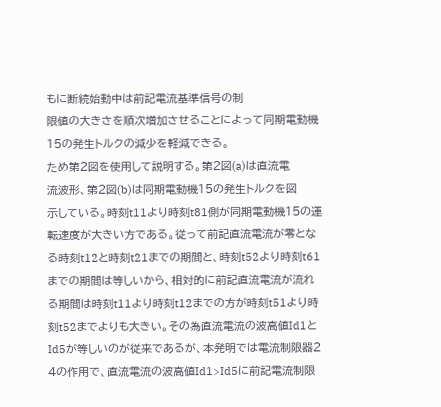もに断続始動中は前記電流基準信号の制
限値の大きさを順次増加させることによって同期電動機
15の発生トルクの減少を軽減できる。
ため第2図を使用して説明する。第2図(a)は直流電
流波形、第2図(b)は同期電動機15の発生トルクを図
示している。時刻t11より時刻t81側が同期電動機15の運
転速度が大きい方である。従って前記直流電流が零とな
る時刻t12と時刻t21までの期間と、時刻t52より時刻t61
までの期間は等しいから、相対的に前記直流電流が流れ
る期間は時刻t11より時刻t12までの方が時刻t51より時
刻t52までよりも大きい。その為直流電流の波高値Id1と
Id5が等しいのが従来であるが、本発明では電流制限器2
4の作用で、直流電流の波高値Id1>Id5に前記電流制限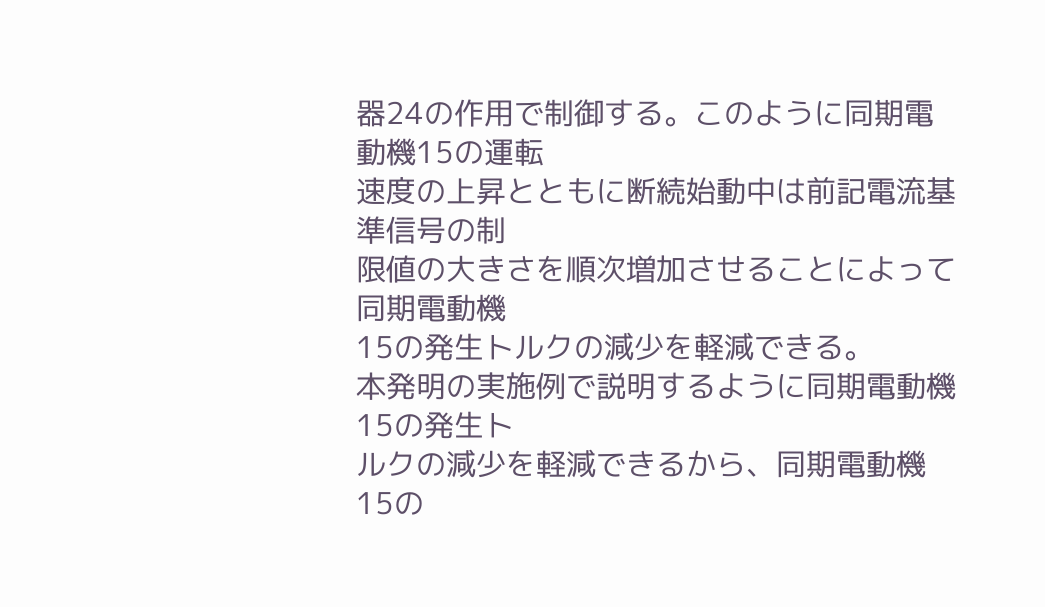器24の作用で制御する。このように同期電動機15の運転
速度の上昇とともに断続始動中は前記電流基準信号の制
限値の大きさを順次増加させることによって同期電動機
15の発生トルクの減少を軽減できる。
本発明の実施例で説明するように同期電動機15の発生ト
ルクの減少を軽減できるから、同期電動機15の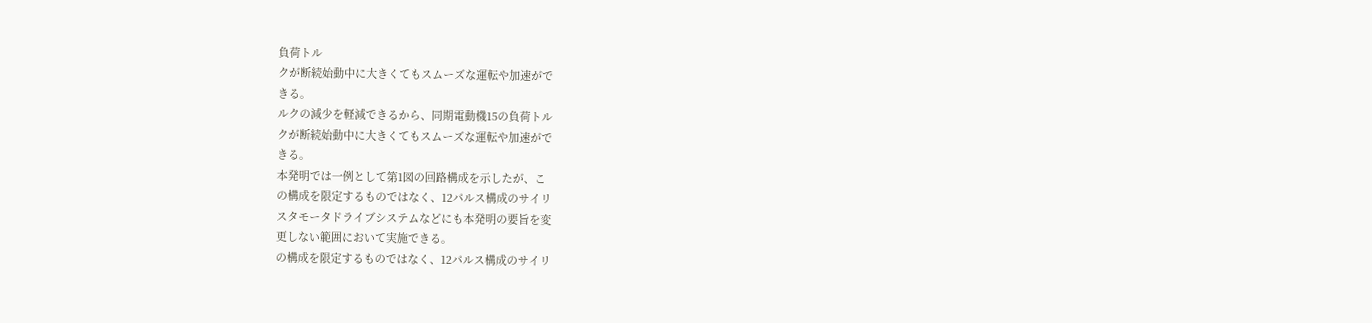負荷トル
クが断続始動中に大きくてもスムーズな運転や加速がで
きる。
ルクの減少を軽減できるから、同期電動機15の負荷トル
クが断続始動中に大きくてもスムーズな運転や加速がで
きる。
本発明では一例として第1図の回路構成を示したが、こ
の構成を限定するものではなく、12パルス構成のサイリ
スタモータドライブシステムなどにも本発明の要旨を変
更しない範囲において実施できる。
の構成を限定するものではなく、12パルス構成のサイリ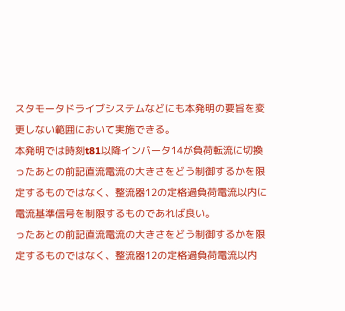スタモータドライブシステムなどにも本発明の要旨を変
更しない範囲において実施できる。
本発明では時刻t81以降インバータ14が負荷転流に切換
ったあとの前記直流電流の大きさをどう制御するかを限
定するものではなく、整流器12の定格過負荷電流以内に
電流基準信号を制限するものであれば良い。
ったあとの前記直流電流の大きさをどう制御するかを限
定するものではなく、整流器12の定格過負荷電流以内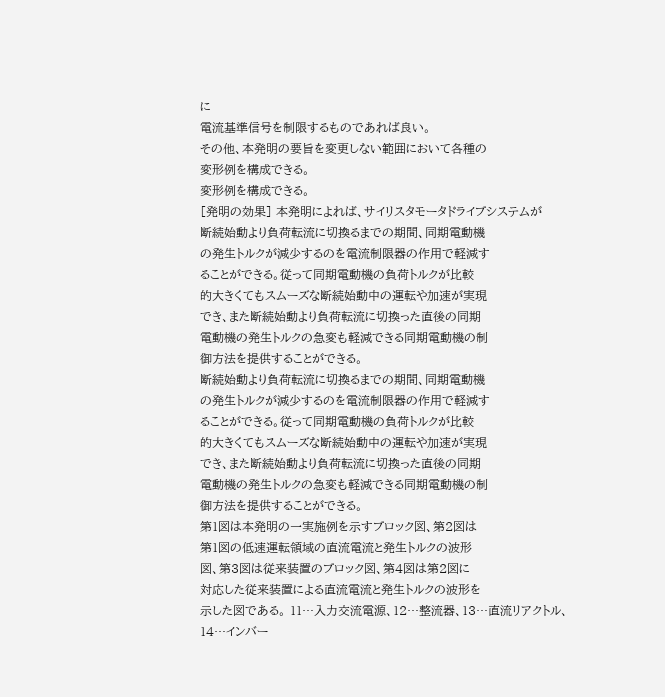に
電流基準信号を制限するものであれば良い。
その他、本発明の要旨を変更しない範囲において各種の
変形例を構成できる。
変形例を構成できる。
[発明の効果] 本発明によれば、サイリスタモータドライブシステムが
断続始動より負荷転流に切換るまでの期間、同期電動機
の発生トルクが減少するのを電流制限器の作用で軽減す
ることができる。従って同期電動機の負荷トルクが比較
的大きくてもスムーズな断続始動中の運転や加速が実現
でき、また断続始動より負荷転流に切換った直後の同期
電動機の発生トルクの急変も軽減できる同期電動機の制
御方法を提供することができる。
断続始動より負荷転流に切換るまでの期間、同期電動機
の発生トルクが減少するのを電流制限器の作用で軽減す
ることができる。従って同期電動機の負荷トルクが比較
的大きくてもスムーズな断続始動中の運転や加速が実現
でき、また断続始動より負荷転流に切換った直後の同期
電動機の発生トルクの急変も軽減できる同期電動機の制
御方法を提供することができる。
第1図は本発明の一実施例を示すブロック図、第2図は
第1図の低速運転領域の直流電流と発生トルクの波形
図、第3図は従来装置のブロック図、第4図は第2図に
対応した従来装置による直流電流と発生トルクの波形を
示した図である。 11…入力交流電源、12…整流器、13…直流リアクトル、
14…インバー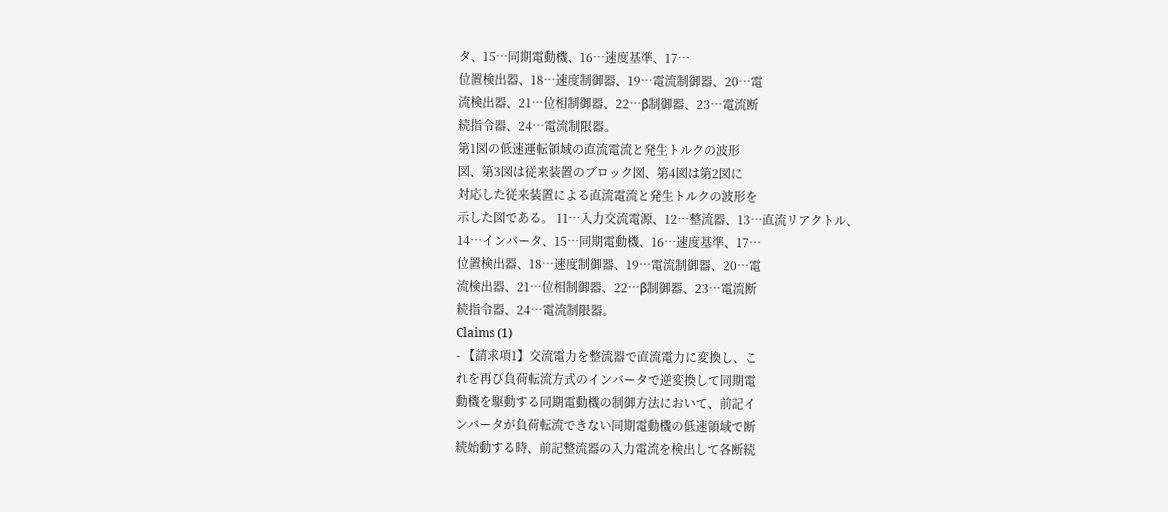タ、15…同期電動機、16…速度基準、17…
位置検出器、18…速度制御器、19…電流制御器、20…電
流検出器、21…位相制御器、22…β制御器、23…電流断
続指令器、24…電流制限器。
第1図の低速運転領域の直流電流と発生トルクの波形
図、第3図は従来装置のブロック図、第4図は第2図に
対応した従来装置による直流電流と発生トルクの波形を
示した図である。 11…入力交流電源、12…整流器、13…直流リアクトル、
14…インバータ、15…同期電動機、16…速度基準、17…
位置検出器、18…速度制御器、19…電流制御器、20…電
流検出器、21…位相制御器、22…β制御器、23…電流断
続指令器、24…電流制限器。
Claims (1)
- 【請求項1】交流電力を整流器で直流電力に変換し、こ
れを再び負荷転流方式のインバータで逆変換して同期電
動機を駆動する同期電動機の制御方法において、前記イ
ンバータが負荷転流できない同期電動機の低速領域で断
続始動する時、前記整流器の入力電流を検出して各断続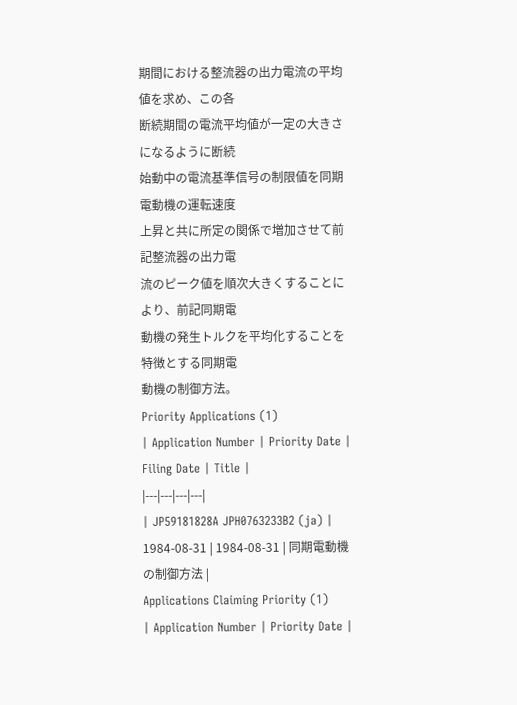期間における整流器の出力電流の平均値を求め、この各
断続期間の電流平均値が一定の大きさになるように断続
始動中の電流基準信号の制限値を同期電動機の運転速度
上昇と共に所定の関係で増加させて前記整流器の出力電
流のピーク値を順次大きくすることにより、前記同期電
動機の発生トルクを平均化することを特徴とする同期電
動機の制御方法。
Priority Applications (1)
| Application Number | Priority Date | Filing Date | Title |
|---|---|---|---|
| JP59181828A JPH0763233B2 (ja) | 1984-08-31 | 1984-08-31 | 同期電動機の制御方法 |
Applications Claiming Priority (1)
| Application Number | Priority Date |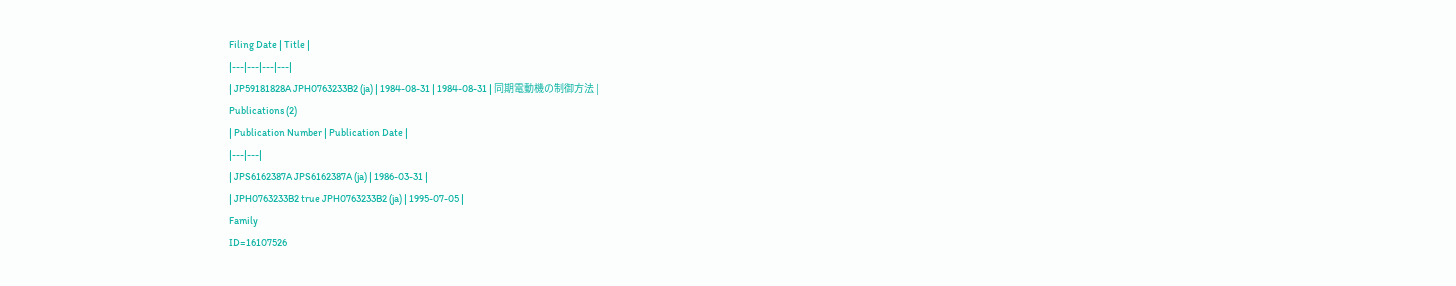Filing Date | Title |
|---|---|---|---|
| JP59181828A JPH0763233B2 (ja) | 1984-08-31 | 1984-08-31 | 同期電動機の制御方法 |
Publications (2)
| Publication Number | Publication Date |
|---|---|
| JPS6162387A JPS6162387A (ja) | 1986-03-31 |
| JPH0763233B2 true JPH0763233B2 (ja) | 1995-07-05 |
Family
ID=16107526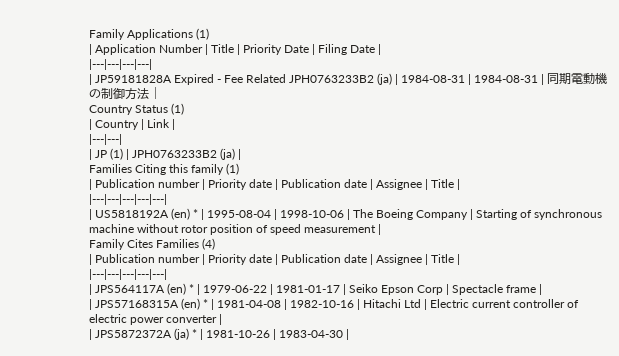Family Applications (1)
| Application Number | Title | Priority Date | Filing Date |
|---|---|---|---|
| JP59181828A Expired - Fee Related JPH0763233B2 (ja) | 1984-08-31 | 1984-08-31 | 同期電動機の制御方法 |
Country Status (1)
| Country | Link |
|---|---|
| JP (1) | JPH0763233B2 (ja) |
Families Citing this family (1)
| Publication number | Priority date | Publication date | Assignee | Title |
|---|---|---|---|---|
| US5818192A (en) * | 1995-08-04 | 1998-10-06 | The Boeing Company | Starting of synchronous machine without rotor position of speed measurement |
Family Cites Families (4)
| Publication number | Priority date | Publication date | Assignee | Title |
|---|---|---|---|---|
| JPS564117A (en) * | 1979-06-22 | 1981-01-17 | Seiko Epson Corp | Spectacle frame |
| JPS57168315A (en) * | 1981-04-08 | 1982-10-16 | Hitachi Ltd | Electric current controller of electric power converter |
| JPS5872372A (ja) * | 1981-10-26 | 1983-04-30 |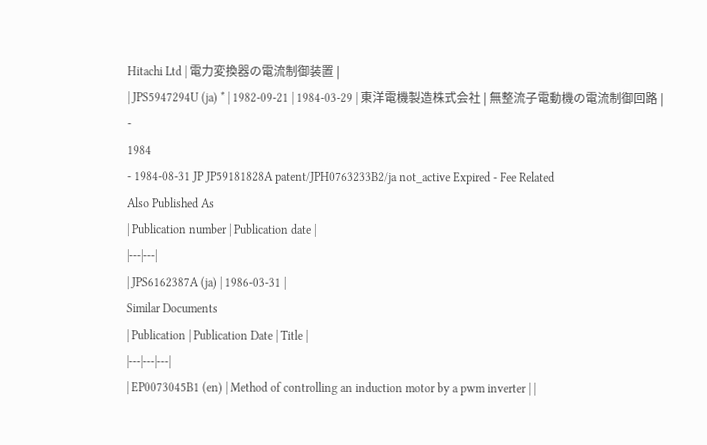Hitachi Ltd | 電力変換器の電流制御装置 |
| JPS5947294U (ja) * | 1982-09-21 | 1984-03-29 | 東洋電機製造株式会社 | 無整流子電動機の電流制御回路 |
-
1984
- 1984-08-31 JP JP59181828A patent/JPH0763233B2/ja not_active Expired - Fee Related
Also Published As
| Publication number | Publication date |
|---|---|
| JPS6162387A (ja) | 1986-03-31 |
Similar Documents
| Publication | Publication Date | Title |
|---|---|---|
| EP0073045B1 (en) | Method of controlling an induction motor by a pwm inverter | |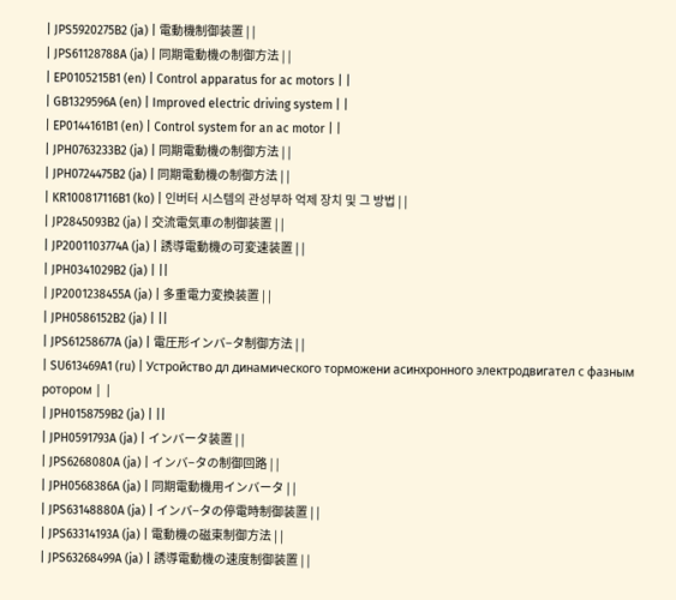| JPS5920275B2 (ja) | 電動機制御装置 | |
| JPS61128788A (ja) | 同期電動機の制御方法 | |
| EP0105215B1 (en) | Control apparatus for ac motors | |
| GB1329596A (en) | Improved electric driving system | |
| EP0144161B1 (en) | Control system for an ac motor | |
| JPH0763233B2 (ja) | 同期電動機の制御方法 | |
| JPH0724475B2 (ja) | 同期電動機の制御方法 | |
| KR100817116B1 (ko) | 인버터 시스템의 관성부하 억제 장치 및 그 방법 | |
| JP2845093B2 (ja) | 交流電気車の制御装置 | |
| JP2001103774A (ja) | 誘導電動機の可変速装置 | |
| JPH0341029B2 (ja) | ||
| JP2001238455A (ja) | 多重電力変換装置 | |
| JPH0586152B2 (ja) | ||
| JPS61258677A (ja) | 電圧形インバ−タ制御方法 | |
| SU613469A1 (ru) | Устройство дл динамического торможени асинхронного электродвигател с фазным ротором | |
| JPH0158759B2 (ja) | ||
| JPH0591793A (ja) | インバータ装置 | |
| JPS6268080A (ja) | インバ−タの制御回路 | |
| JPH0568386A (ja) | 同期電動機用インバータ | |
| JPS63148880A (ja) | インバ−タの停電時制御装置 | |
| JPS63314193A (ja) | 電動機の磁束制御方法 | |
| JPS63268499A (ja) | 誘導電動機の速度制御装置 | |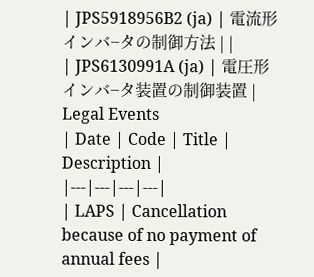| JPS5918956B2 (ja) | 電流形インバ−タの制御方法 | |
| JPS6130991A (ja) | 電圧形インバ−タ装置の制御装置 |
Legal Events
| Date | Code | Title | Description |
|---|---|---|---|
| LAPS | Cancellation because of no payment of annual fees |